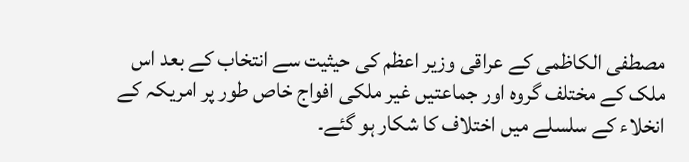مصطفی الکاظمی کے عراقی وزیر اعظم کی حیثیت سے انتخاب کے بعد اس ملک کے مختلف گروہ اور جماعتیں غیر ملکی افواج خاص طور پر امریکہ کے انخلاء کے سلسلے میں اختلاف کا شکار ہو گئے۔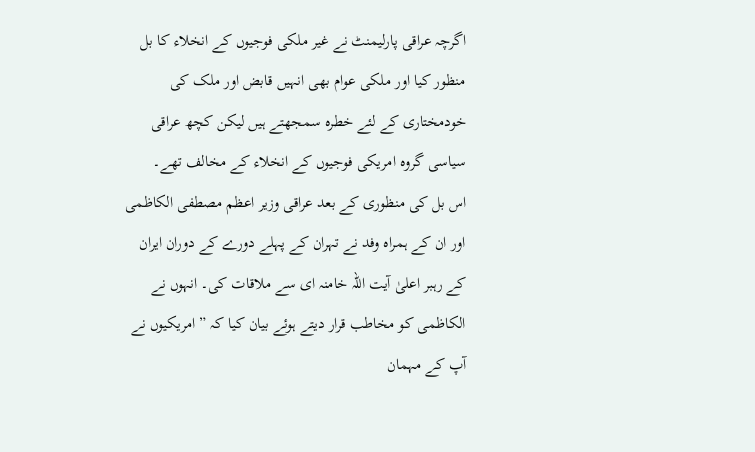اگرچہ عراقی پارلیمنٹ نے غیر ملکی فوجیوں کے انخلاء کا بل منظور کیا اور ملکی عوام بھی انہیں قابض اور ملک کی خودمختاری کے لئے خطرہ سمجھتے ہیں لیکن کچھ عراقی سیاسی گروہ امریکی فوجیوں کے انخلاء کے مخالف تھے۔
اس بل کی منظوری کے بعد عراقی وزیر اعظم مصطفی الکاظمی اور ان کے ہمراہ وفد نے تہران کے پہلے دورے کے دوران ایران کے رہبر اعلیٰ آیت اللہ خامنہ ای سے ملاقات کی۔ انہوں نے الکاظمی کو مخاطب قرار دیتے ہوئے بیان کیا کہ ” امریکیوں نے آپ کے مہمان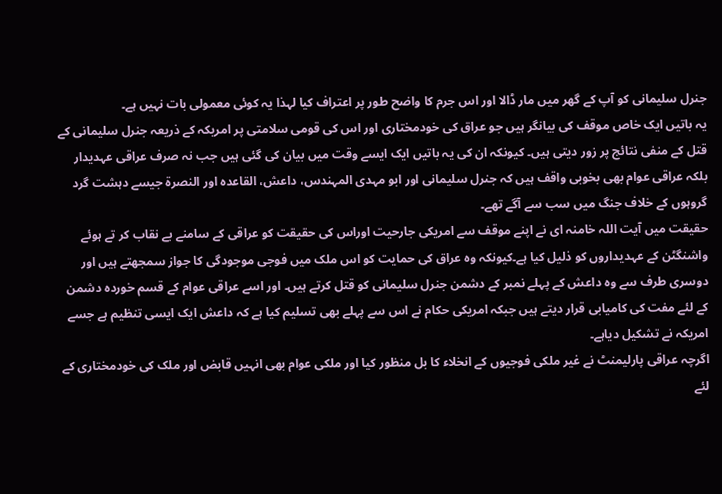جنرل سلیمانی کو آپ کے گھر میں مار ڈالا اور اس جرم کا واضح طور پر اعتراف کیا لہذا یہ کوئی معمولی بات نہیں ہے۔
یہ باتیں ایک خاص موقف کی بیانگر ہیں جو عراق کی خودمختاری اور اس کی قومی سلامتی پر امریکہ کے ذریعہ جنرل سلیمانی کے قتل کے منفی نتائج پر زور دیتی ہیں۔ کیونکہ ان کی یہ باتیں ایک ایسے وقت میں بیان کی گئی ہیں جب نہ صرف عراقی عہدیدار بلکہ عراقی عوام بھی بخوبی واقف ہیں کہ جنرل سلیمانی اور ابو مہدی المہندس، داعش، القاعدہ اور النصرۃ جیسے دہشت گرد گروہوں کے خلاف جنگ میں سب سے آگے تھے۔
حقیقت میں آیت اللہ خامنہ ای نے اپنے موقف سے امریکی جارحیت اوراس کی حقیقت کو عراقی کے سامنے بے نقاب کر تے ہوئے واشنگٹن کے عہدیداروں کو ذلیل کیا ہے۔کیونکہ وہ عراق کی حمایت کو اس ملک میں فوجی موجودگی کا جواز سمجھتے ہیں اور دوسری طرف سے وہ داعش کے پہلے نمبر کے دشمن جنرل سلیمانی کو قتل کرتے ہیں۔ اور اسے عراقی عوام کے قسم خوردہ دشمن کے لئے مفت کی کامیابی قرار دیتے ہیں جبکہ امریکی حکام نے اس سے پہلے بھی تسلیم کیا ہے کہ داعش ایک ایسی تنظیم ہے جسے امریکہ نے تشکیل دیاہے۔
اگرچہ عراقی پارلیمنٹ نے غیر ملکی فوجیوں کے انخلاء کا بل منظور کیا اور ملکی عوام بھی انہیں قابض اور ملک کی خودمختاری کے لئے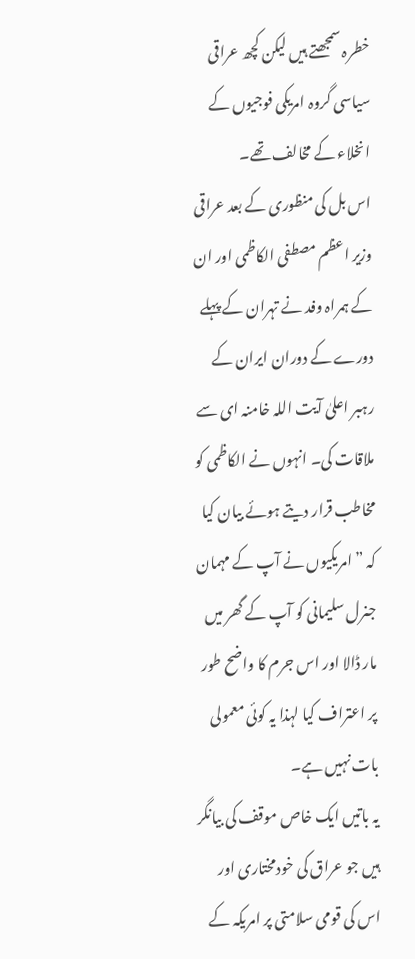خطرہ سمجھتے ہیں لیکن کچھ عراقی سیاسی گروہ امریکی فوجیوں کے انخلاء کے مخالف تھے۔
اس بل کی منظوری کے بعد عراقی وزیر اعظم مصطفی الکاظمی اور ان کے ہمراہ وفد نے تہران کے پہلے دورے کے دوران ایران کے رہبر اعلیٰ آیت اللہ خامنہ ای سے ملاقات کی۔ انہوں نے الکاظمی کو مخاطب قرار دیتے ہوئے بیان کیا کہ ” امریکیوں نے آپ کے مہمان جنرل سلیمانی کو آپ کے گھر میں مار ڈالا اور اس جرم کا واضح طور پر اعتراف کیا لہذا یہ کوئی معمولی بات نہیں ہے۔
یہ باتیں ایک خاص موقف کی بیانگر ہیں جو عراق کی خودمختاری اور اس کی قومی سلامتی پر امریکہ کے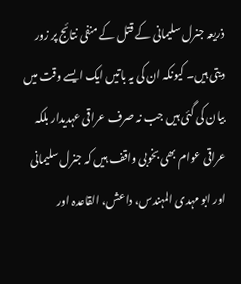ذریعہ جنرل سلیمانی کے قتل کے منفی نتائج پر زور دیتی ہیں۔ کیونکہ ان کی یہ باتیں ایک ایسے وقت میں بیان کی گئی ہیں جب نہ صرف عراقی عہدیدار بلکہ عراقی عوام بھی بخوبی واقف ہیں کہ جنرل سلیمانی اور ابو مہدی المہندس، داعش، القاعدہ اور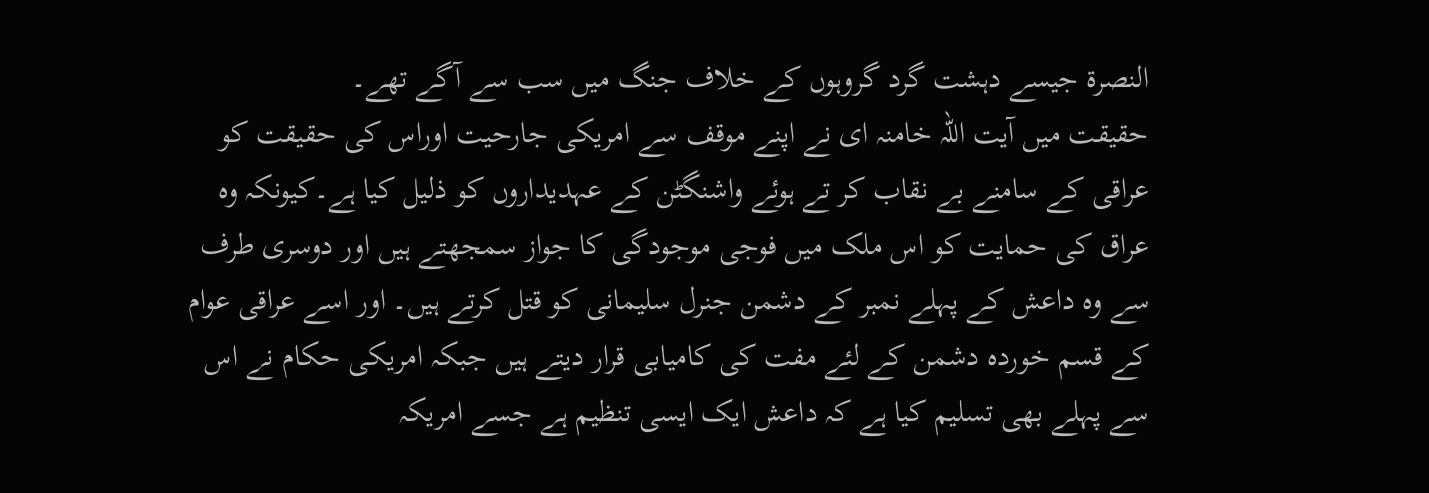النصرۃ جیسے دہشت گرد گروہوں کے خلاف جنگ میں سب سے آگے تھے۔
حقیقت میں آیت اللہ خامنہ ای نے اپنے موقف سے امریکی جارحیت اوراس کی حقیقت کو عراقی کے سامنے بے نقاب کر تے ہوئے واشنگٹن کے عہدیداروں کو ذلیل کیا ہے۔کیونکہ وہ عراق کی حمایت کو اس ملک میں فوجی موجودگی کا جواز سمجھتے ہیں اور دوسری طرف سے وہ داعش کے پہلے نمبر کے دشمن جنرل سلیمانی کو قتل کرتے ہیں۔ اور اسے عراقی عوام کے قسم خوردہ دشمن کے لئے مفت کی کامیابی قرار دیتے ہیں جبکہ امریکی حکام نے اس سے پہلے بھی تسلیم کیا ہے کہ داعش ایک ایسی تنظیم ہے جسے امریکہ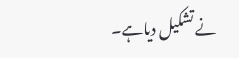نے تشکیل دیاہے۔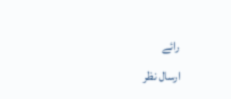رائے
ارسال نظر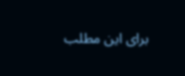برای این مطلب